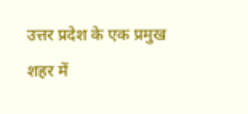उत्तर प्रदेश के एक प्रमुख शहर में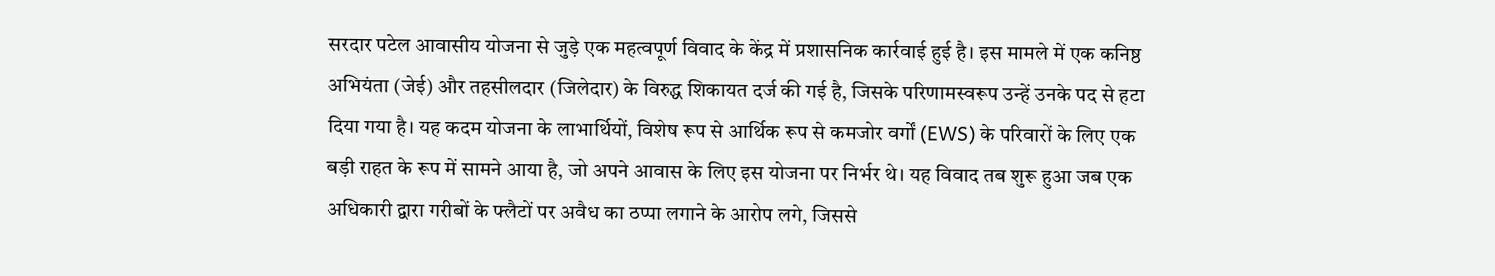सरदार पटेल आवासीय योजना से जुड़े एक महत्वपूर्ण विवाद के केंद्र में प्रशासनिक कार्रवाई हुई है। इस मामले में एक कनिष्ठ अभियंता (जेई) और तहसीलदार (जिलेदार) के विरुद्ध शिकायत दर्ज की गई है, जिसके परिणामस्वरूप उन्हें उनके पद से हटा दिया गया है। यह कदम योजना के लाभार्थियों, विशेष रूप से आर्थिक रूप से कमजोर वर्गों (EWS) के परिवारों के लिए एक बड़ी राहत के रूप में सामने आया है, जो अपने आवास के लिए इस योजना पर निर्भर थे। यह विवाद तब शुरू हुआ जब एक अधिकारी द्वारा गरीबों के फ्लैटों पर अवैध का ठप्पा लगाने के आरोप लगे, जिससे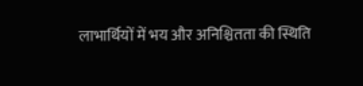लाभार्थियों में भय और अनिश्चितता की स्थिति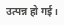उत्पन्न हो गई।